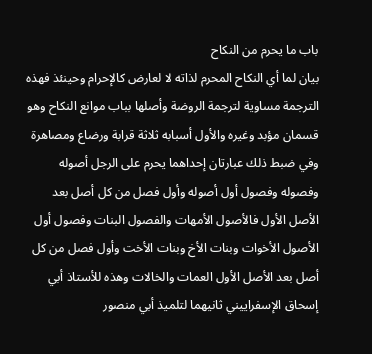باب ما يحرم من النكاح
بيان لما أي النكاح المحرم لذاته لا لعارض كالإحرام وحينئذ فهذه الترجمة مساوية لترجمة الروضة وأصلها بباب موانع النكاح وهو قسمان مؤبد وغيره والأول أسبابه ثلاثة قرابة ورضاع ومصاهرة وفي ضبط ذلك عبارتان إحداهما يحرم على الرجل أصوله وفصوله وفصول أول أصوله وأول فصل من كل أصل بعد الأصل الأول فالأصول الأمهات والفصول البنات وفصول أول الأصول الأخوات وبنات الأخ وبنات الأخت وأول فصل من كل أصل بعد الأصل الأول العمات والخالات وهذه للأستاذ أبي إسحاق الإسفراييني ثانيهما لتلميذ أبي منصور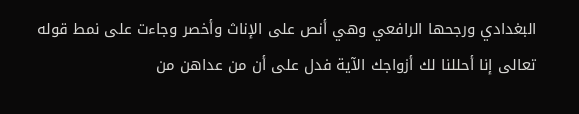البغدادي ورجحها الرافعي وهي أنص على الإناث وأخصر وجاءت على نمط قوله تعالى إنا أحللنا لك أزواجك الآية فدل على أن من عداهن من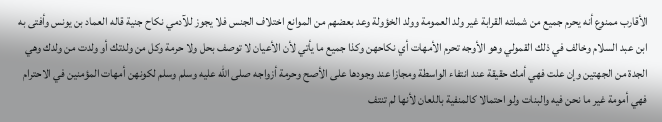الأقارب ممنوع أنه يحرم جميع من شملته القرابة غير ولد العمومة وولد الخؤولة وعد بعضهم من الموانع اختلاف الجنس فلا يجوز للآدمي نكاح جنية قاله العماد بن يونس وأفتى به ابن عبد السلام وخالف في ذلك القمولي وهو الأوجه تحرم الأمهات أي نكاحهن وكذا جميع ما يأتي لأن الأعيان لا توصف بحل ولا حرمة وكل من ولدتك أو ولدت من ولدك وهي الجدة من الجهتين وإن علت فهي أمك حقيقة عند انتفاء الواسطة ومجازا عند وجودها على الأصح وحرمة أزواجه صلى الله عليه وسلم وسلم لكونهن أمهات المؤمنين في الاحترام فهي أمومة غير ما نحن فيه والبنات ولو احتمالا كالمنفية باللعان لأنها لم تنتف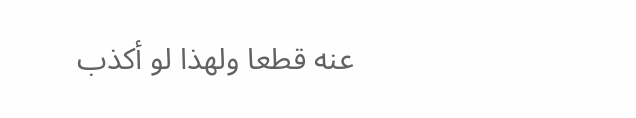عنه قطعا ولهذا لو أكذب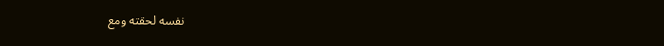نفسه لحقته ومع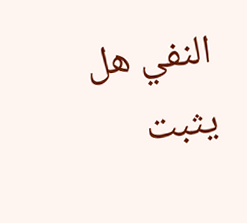النفي هل يثبت